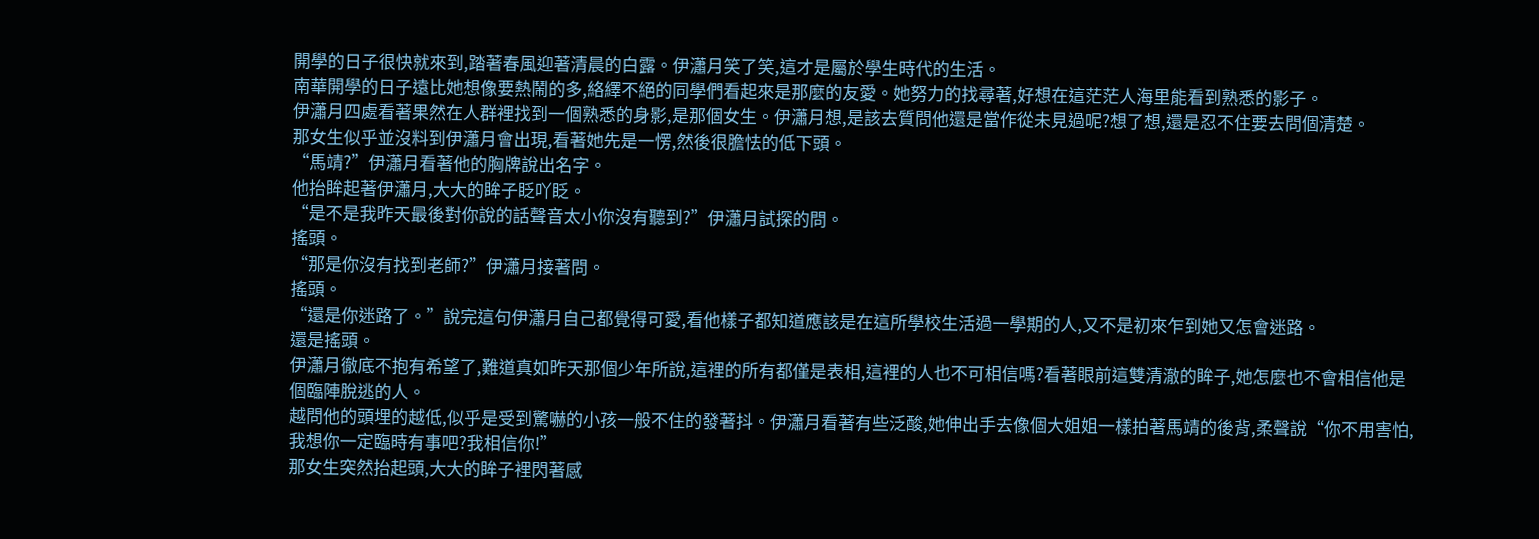開學的日子很快就來到,踏著春風迎著清晨的白露。伊瀟月笑了笑,這才是屬於學生時代的生活。
南華開學的日子遠比她想像要熱鬧的多,絡繹不絕的同學們看起來是那麼的友愛。她努力的找尋著,好想在這茫茫人海里能看到熟悉的影子。
伊瀟月四處看著果然在人群裡找到一個熟悉的身影,是那個女生。伊瀟月想,是該去質問他還是當作從未見過呢?想了想,還是忍不住要去問個清楚。
那女生似乎並沒料到伊瀟月會出現,看著她先是一愣,然後很膽怯的低下頭。
“馬靖?”伊瀟月看著他的胸牌說出名字。
他抬眸起著伊瀟月,大大的眸子眨吖眨。
“是不是我昨天最後對你說的話聲音太小你沒有聽到?”伊瀟月試探的問。
搖頭。
“那是你沒有找到老師?”伊瀟月接著問。
搖頭。
“還是你迷路了。”說完這句伊瀟月自己都覺得可愛,看他樣子都知道應該是在這所學校生活過一學期的人,又不是初來乍到她又怎會迷路。
還是搖頭。
伊瀟月徹底不抱有希望了,難道真如昨天那個少年所說,這裡的所有都僅是表相,這裡的人也不可相信嗎?看著眼前這雙清澈的眸子,她怎麼也不會相信他是個臨陣脫逃的人。
越問他的頭埋的越低,似乎是受到驚嚇的小孩一般不住的發著抖。伊瀟月看著有些泛酸,她伸出手去像個大姐姐一樣拍著馬靖的後背,柔聲說“你不用害怕,我想你一定臨時有事吧?我相信你!”
那女生突然抬起頭,大大的眸子裡閃著感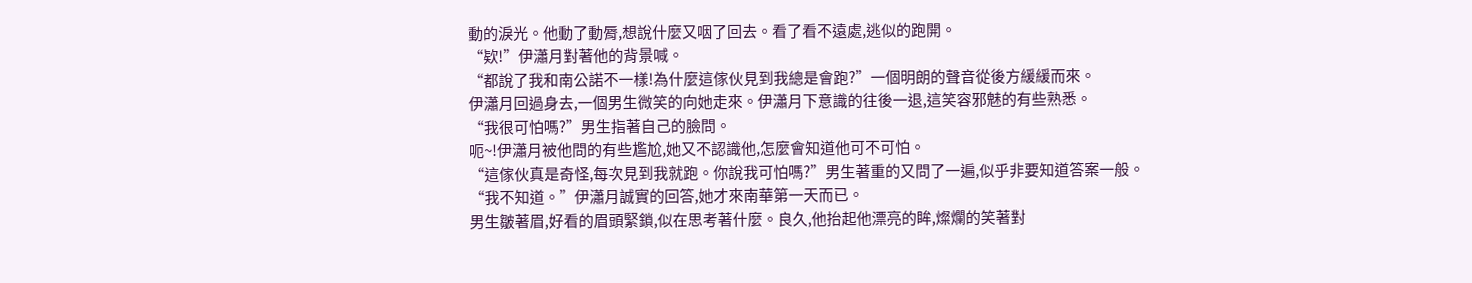動的淚光。他動了動脣,想說什麼又咽了回去。看了看不遠處,逃似的跑開。
“欵!”伊瀟月對著他的背景喊。
“都說了我和南公諾不一樣!為什麼這傢伙見到我總是會跑?”一個明朗的聲音從後方緩緩而來。
伊瀟月回過身去,一個男生微笑的向她走來。伊瀟月下意識的往後一退,這笑容邪魅的有些熟悉。
“我很可怕嗎?”男生指著自己的臉問。
呃~!伊瀟月被他問的有些尷尬,她又不認識他,怎麼會知道他可不可怕。
“這傢伙真是奇怪,每次見到我就跑。你說我可怕嗎?”男生著重的又問了一遍,似乎非要知道答案一般。
“我不知道。”伊瀟月誠實的回答,她才來南華第一天而已。
男生皺著眉,好看的眉頭緊鎖,似在思考著什麼。良久,他抬起他漂亮的眸,燦爛的笑著對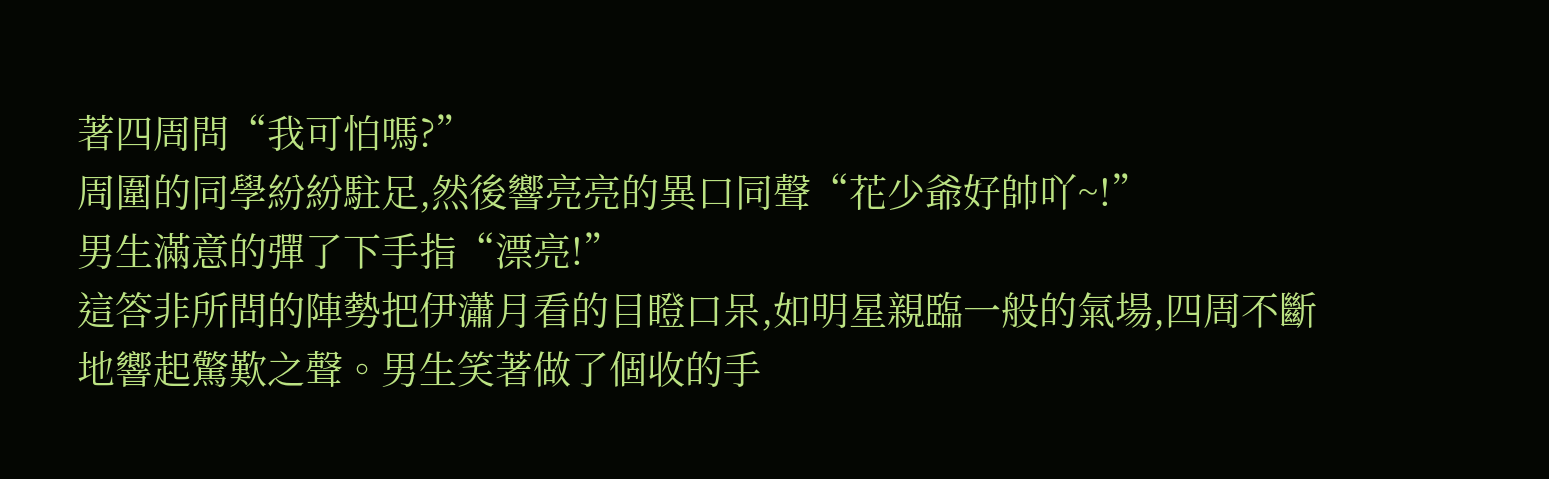著四周問“我可怕嗎?”
周圍的同學紛紛駐足,然後響亮亮的異口同聲“花少爺好帥吖~!”
男生滿意的彈了下手指“漂亮!”
這答非所問的陣勢把伊瀟月看的目瞪口呆,如明星親臨一般的氣場,四周不斷地響起驚歎之聲。男生笑著做了個收的手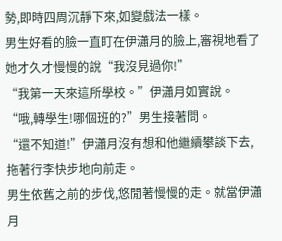勢,即時四周沉靜下來,如變戲法一樣。
男生好看的臉一直盯在伊瀟月的臉上,審視地看了她才久才慢慢的說“我沒見過你!”
“我第一天來這所學校。”伊瀟月如實說。
“哦,轉學生!哪個班的?”男生接著問。
“還不知道!”伊瀟月沒有想和他繼續攀談下去,拖著行李快步地向前走。
男生依舊之前的步伐,悠閒著慢慢的走。就當伊瀟月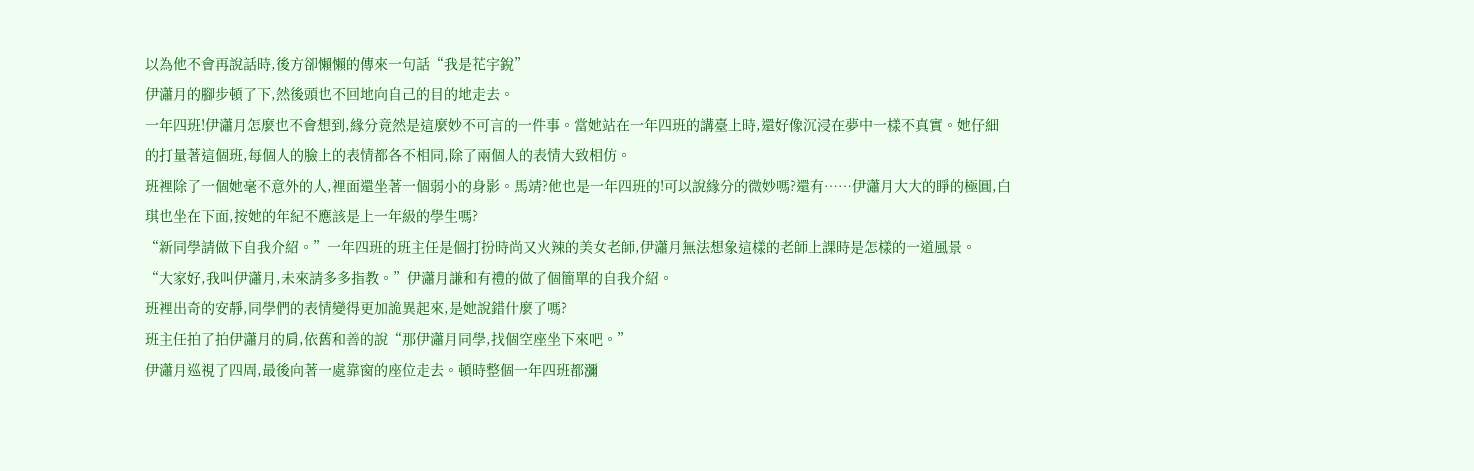以為他不會再說話時,後方卻懶懶的傳來一句話“我是花宇銳”
伊瀟月的腳步頓了下,然後頭也不回地向自己的目的地走去。
一年四班!伊瀟月怎麼也不會想到,緣分竟然是這麼妙不可言的一件事。當她站在一年四班的講臺上時,還好像沉浸在夢中一樣不真實。她仔細的打量著這個班,每個人的臉上的表情都各不相同,除了兩個人的表情大致相仿。
班裡除了一個她毫不意外的人,裡面還坐著一個弱小的身影。馬靖?他也是一年四班的!可以說緣分的微妙嗎?還有……伊瀟月大大的睜的極圓,白琪也坐在下面,按她的年紀不應該是上一年級的學生嗎?
“新同學請做下自我介紹。”一年四班的班主任是個打扮時尚又火辣的美女老師,伊瀟月無法想象這樣的老師上課時是怎樣的一道風景。
“大家好,我叫伊瀟月,未來請多多指教。”伊瀟月謙和有禮的做了個簡單的自我介紹。
班裡出奇的安靜,同學們的表情變得更加詭異起來,是她說錯什麼了嗎?
班主任拍了拍伊瀟月的肩,依舊和善的說“那伊瀟月同學,找個空座坐下來吧。”
伊瀟月巡視了四周,最後向著一處靠窗的座位走去。頓時整個一年四班都瀰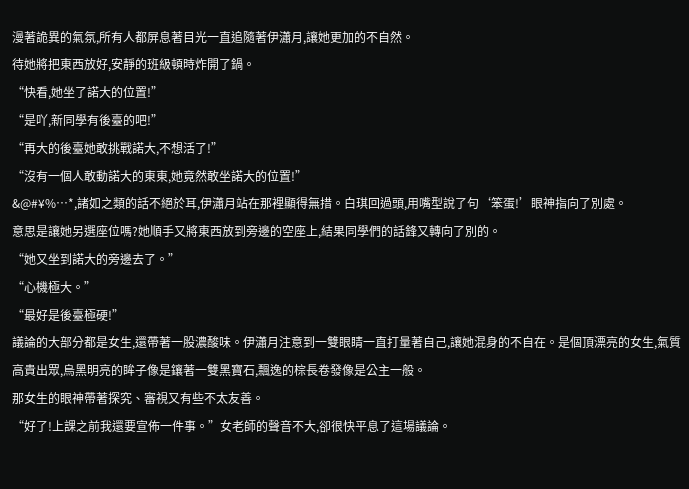漫著詭異的氣氛,所有人都屏息著目光一直追隨著伊瀟月,讓她更加的不自然。
待她將把東西放好,安靜的班級頓時炸開了鍋。
“快看,她坐了諾大的位置!”
“是吖,新同學有後臺的吧!”
“再大的後臺她敢挑戰諾大,不想活了!”
“沒有一個人敢動諾大的東東,她竟然敢坐諾大的位置!”
&@#¥%…*,諸如之類的話不絕於耳,伊瀟月站在那裡顯得無措。白琪回過頭,用嘴型說了句‘笨蛋!’眼神指向了別處。
意思是讓她另選座位嗎?她順手又將東西放到旁邊的空座上,結果同學們的話鋒又轉向了別的。
“她又坐到諾大的旁邊去了。”
“心機極大。”
“最好是後臺極硬!”
議論的大部分都是女生,還帶著一股濃酸味。伊瀟月注意到一雙眼睛一直打量著自己,讓她混身的不自在。是個頂漂亮的女生,氣質高貴出眾,烏黑明亮的眸子像是鑲著一雙黑寶石,飄逸的棕長卷發像是公主一般。
那女生的眼神帶著探究、審視又有些不太友善。
“好了!上課之前我還要宣佈一件事。”女老師的聲音不大,卻很快平息了這場議論。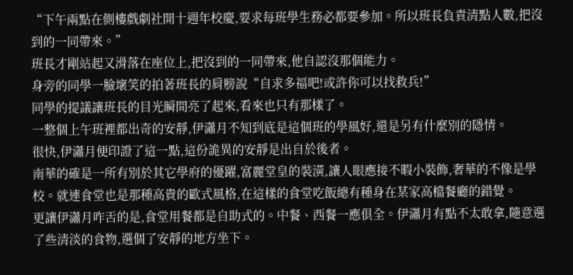“下午兩點在側樓戲劇社開十週年校慶,要求每班學生務必都要參加。所以班長負責清點人數,把沒到的一同帶來。”
班長才剛站起又滑落在座位上,把沒到的一同帶來,他自認沒那個能力。
身旁的同學一臉壞笑的拍著班長的肩膀說“自求多福吧!或許你可以找救兵!”
同學的提議讓班長的目光瞬間亮了起來,看來也只有那樣了。
一整個上午班裡都出奇的安靜,伊瀟月不知到底是這個班的學風好,還是另有什麼別的隱情。
很快,伊瀟月便印證了這一點,這份詭異的安靜是出自於後者。
南華的確是一所有別於其它學府的優躍,富麗堂皇的裝潢,讓人眼應接不暇小裝飾,奢華的不像是學校。就連食堂也是那種高貴的歐式風格,在這樣的食堂吃飯總有種身在某家高檔餐廳的錯覺。
更讓伊瀟月咋舌的是,食堂用餐都是自助式的。中餐、西餐一應俱全。伊瀟月有點不太敢拿,隨意選了些清淡的食物,選個了安靜的地方坐下。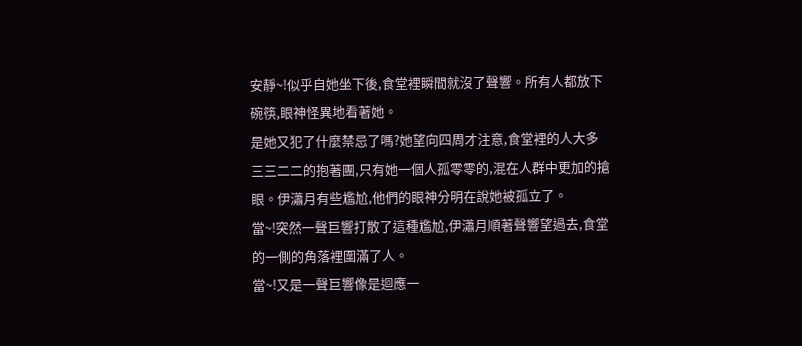安靜~!似乎自她坐下後,食堂裡瞬間就沒了聲響。所有人都放下碗筷,眼神怪異地看著她。
是她又犯了什麼禁忌了嗎?她望向四周才注意,食堂裡的人大多三三二二的抱著團,只有她一個人孤零零的,混在人群中更加的搶眼。伊瀟月有些尷尬,他們的眼神分明在說她被孤立了。
當~!突然一聲巨響打散了這種尷尬,伊瀟月順著聲響望過去,食堂的一側的角落裡圍滿了人。
當~!又是一聲巨響像是迴應一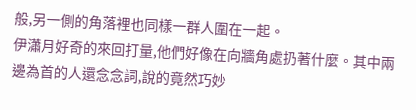般,另一側的角落裡也同樣一群人圍在一起。
伊瀟月好奇的來回打量,他們好像在向牆角處扔著什麼。其中兩邊為首的人還念念詞,說的竟然巧妙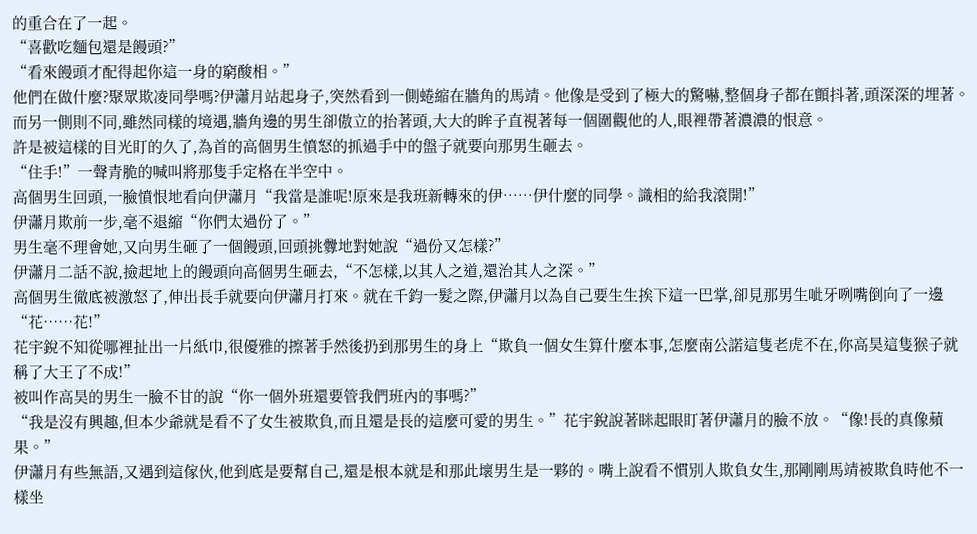的重合在了一起。
“喜歡吃麵包還是饅頭?”
“看來饅頭才配得起你這一身的窮酸相。”
他們在做什麼?聚眾欺凌同學嗎?伊瀟月站起身子,突然看到一側蜷縮在牆角的馬靖。他像是受到了極大的驚嚇,整個身子都在顫抖著,頭深深的埋著。
而另一側則不同,雖然同樣的境遇,牆角邊的男生卻傲立的抬著頭,大大的眸子直視著每一個圍觀他的人,眼裡帶著濃濃的恨意。
許是被這樣的目光盯的久了,為首的高個男生憤怒的抓過手中的盤子就要向那男生砸去。
“住手!”一聲青脆的喊叫將那隻手定格在半空中。
高個男生回頭,一臉憤恨地看向伊瀟月“我當是誰呢!原來是我班新轉來的伊……伊什麼的同學。識相的給我滾開!”
伊瀟月欺前一步,毫不退縮“你們太過份了。”
男生毫不理會她,又向男生砸了一個饅頭,回頭挑釁地對她說“過份又怎樣?”
伊瀟月二話不說,撿起地上的饅頭向高個男生砸去,“不怎樣,以其人之道,還治其人之深。”
高個男生徹底被激怒了,伸出長手就要向伊瀟月打來。就在千鈞一髮之際,伊瀟月以為自己要生生挨下這一巴掌,卻見那男生呲牙咧嘴倒向了一邊“花……花!”
花宇銳不知從哪裡扯出一片紙巾,很優雅的擦著手然後扔到那男生的身上“欺負一個女生算什麼本事,怎麼南公諾這隻老虎不在,你高昊這隻猴子就稱了大王了不成!”
被叫作高昊的男生一臉不甘的說“你一個外班還要管我們班內的事嗎?”
“我是沒有興趣,但本少爺就是看不了女生被欺負,而且還是長的這麼可愛的男生。”花宇銳說著眯起眼盯著伊瀟月的臉不放。“像!長的真像蘋果。”
伊瀟月有些無語,又遇到這傢伙,他到底是要幫自己,還是根本就是和那此壞男生是一夥的。嘴上說看不慣別人欺負女生,那剛剛馬靖被欺負時他不一樣坐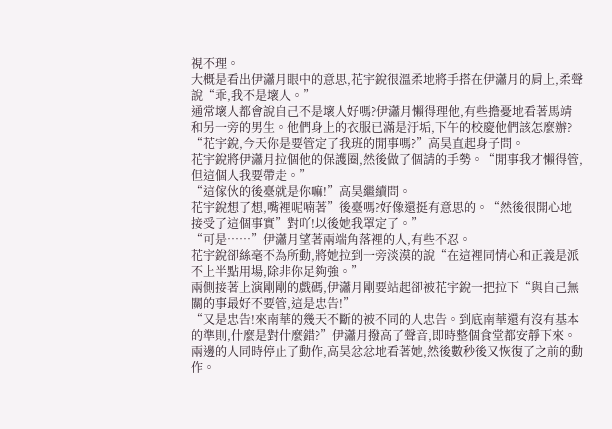視不理。
大概是看出伊瀟月眼中的意思,花宇銳很溫柔地將手搭在伊瀟月的肩上,柔聲說“乖,我不是壞人。”
通常壞人都會說自己不是壞人好嗎?伊瀟月懶得理他,有些擔憂地看著馬靖和另一旁的男生。他們身上的衣服已滿是汙垢,下午的校慶他們該怎麼辦?
“花宇銳,今天你是要管定了我班的閒事嗎?”高昊直起身子問。
花宇銳將伊瀟月拉個他的保護圈,然後做了個請的手勢。“閒事我才懶得管,但這個人我要帶走。”
“這傢伙的後臺就是你嘛!”高昊繼續問。
花宇銳想了想,嘴裡呢喃著”後臺嗎?好像還挺有意思的。“然後很開心地接受了這個事實”對吖!以後她我罩定了。”
“可是……”伊瀟月望著兩端角落裡的人,有些不忍。
花宇銳卻絲毫不為所動,將她拉到一旁淡漠的說“在這裡同情心和正義是派不上半點用場,除非你足夠強。”
兩側接著上演剛剛的戲碼,伊瀟月剛要站起卻被花宇銳一把拉下“與自己無關的事最好不要管,這是忠告!”
“又是忠告!來南華的幾天不斷的被不同的人忠告。到底南華還有沒有基本的準則,什麼是對什麼錯?”伊瀟月撥高了聲音,即時整個食堂都安靜下來。
兩邊的人同時停止了動作,高昊忿忿地看著她,然後數秒後又恢復了之前的動作。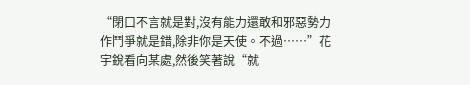“閉口不言就是對,沒有能力還敢和邪惡勢力作鬥爭就是錯,除非你是天使。不過……”花宇銳看向某處,然後笑著說“就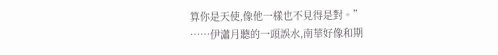算你是天使,像他一樣也不見得是對。”
……伊瀟月聽的一頭誤水,南華好像和期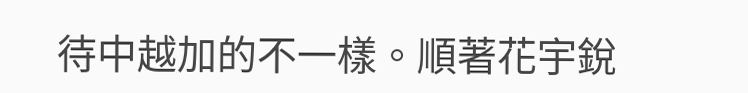待中越加的不一樣。順著花宇銳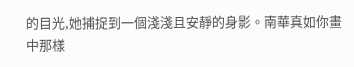的目光,她捕捉到一個淺淺且安靜的身影。南華真如你畫中那樣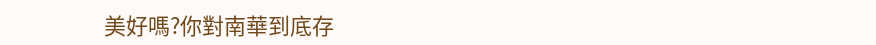美好嗎?你對南華到底存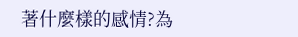著什麼樣的感情?為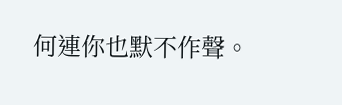何連你也默不作聲。